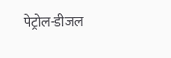पेट्रोल-डीजल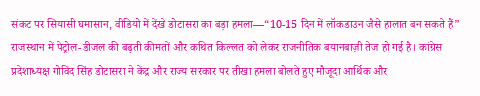संकट पर सियासी घमासान, वीडियो में देंखे डोटासरा का बड़ा हमला—“10-15 दिन में लॉकडाउन जैसे हालात बन सकते हैं”
राजस्थान में पेट्रोल-डीजल की बढ़ती कीमतों और कथित किल्लत को लेकर राजनीतिक बयानबाज़ी तेज हो गई है। कांग्रेस प्रदेशाध्यक्ष गोविंद सिंह डोटासरा ने केंद्र और राज्य सरकार पर तीखा हमला बोलते हुए मौजूदा आर्थिक और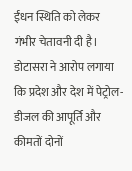ईंधन स्थिति को लेकर गंभीर चेतावनी दी है। डोटासरा ने आरोप लगाया कि प्रदेश और देश में पेट्रोल-डीजल की आपूर्ति और कीमतों दोनों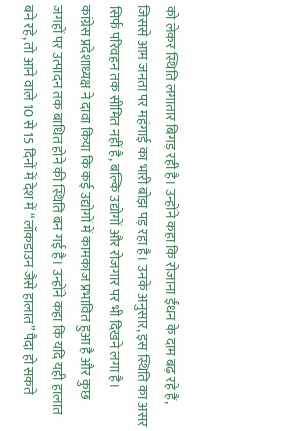को लेकर स्थिति लगातार बिगड़ रही है। उन्होंने कहा कि रोजाना ईंधन के दाम बढ़ रहे हैं, जिससे आम जनता पर महंगाई का भारी बोझ पड़ रहा है। उनके अनुसार, इस स्थिति का असर सिर्फ परिवहन तक सीमित नहीं है, बल्कि उद्योगों और रोजगार पर भी दिखने लगा है।
कांग्रेस प्रदेशाध्यक्ष ने दावा किया कि कई उद्योगों में कामकाज प्रभावित हुआ है और कुछ जगहों पर उत्पादन तक बाधित होने की स्थिति बन गई है। उन्होंने कहा कि यदि यही हालात बने रहे, तो आने वाले 10 से 15 दिनों में देश में “लॉकडाउन जैसे हालात” पैदा हो सकते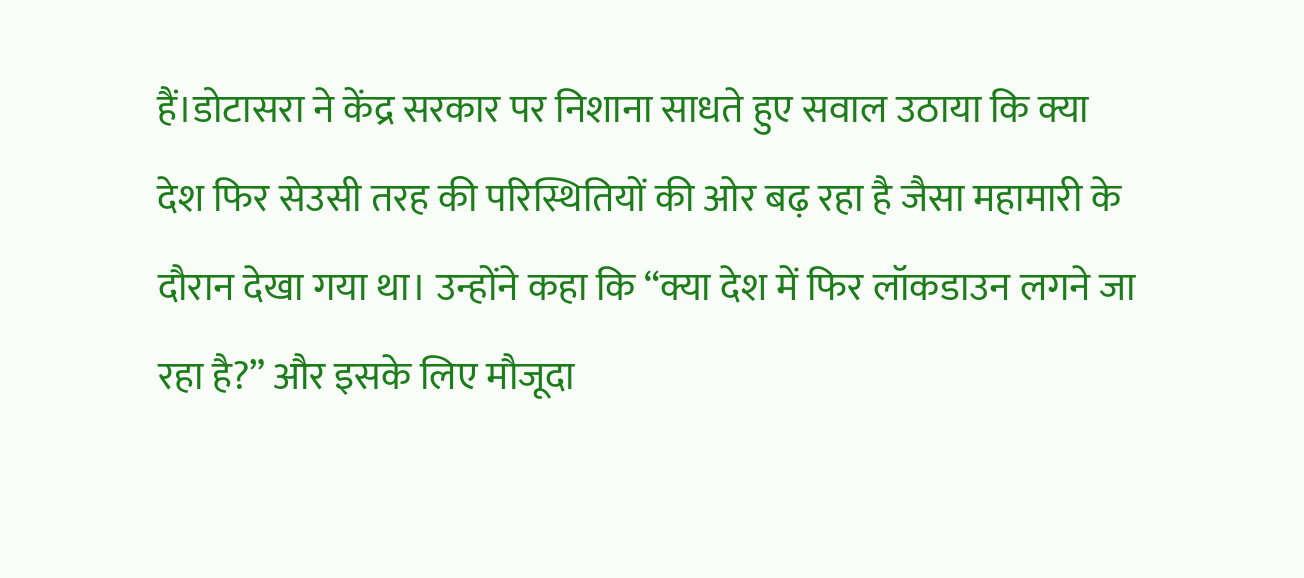हैं।डोटासरा ने केंद्र सरकार पर निशाना साधते हुए सवाल उठाया कि क्या देश फिर सेउसी तरह की परिस्थितियों की ओर बढ़ रहा है जैसा महामारी के दौरान देखा गया था। उन्होंने कहा कि “क्या देश में फिर लॉकडाउन लगने जा रहा है?” और इसके लिए मौजूदा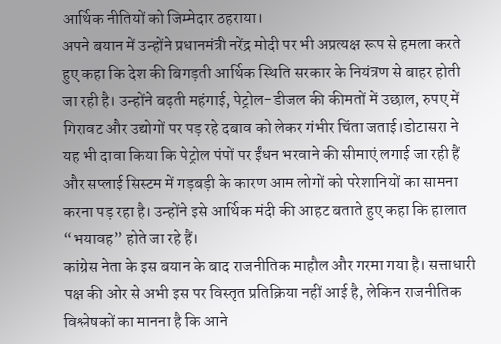आर्थिक नीतियों को जिम्मेदार ठहराया।
अपने बयान में उन्होंने प्रधानमंत्री नरेंद्र मोदी पर भी अप्रत्यक्ष रूप से हमला करते हुए कहा कि देश की बिगड़ती आर्थिक स्थिति सरकार के नियंत्रण से बाहर होती जा रही है। उन्होंने बढ़ती महंगाई, पेट्रोल-डीजल की कीमतों में उछाल, रुपए में गिरावट और उद्योगों पर पड़ रहे दबाव को लेकर गंभीर चिंता जताई।डोटासरा ने यह भी दावा किया कि पेट्रोल पंपों पर ईंधन भरवाने की सीमाएं लगाई जा रही हैं और सप्लाई सिस्टम में गड़बड़ी के कारण आम लोगों को परेशानियों का सामना करना पड़ रहा है। उन्होंने इसे आर्थिक मंदी की आहट बताते हुए कहा कि हालात “भयावह” होते जा रहे हैं।
कांग्रेस नेता के इस बयान के बाद राजनीतिक माहौल और गरमा गया है। सत्ताधारी पक्ष की ओर से अभी इस पर विस्तृत प्रतिक्रिया नहीं आई है, लेकिन राजनीतिक विश्लेषकों का मानना है कि आने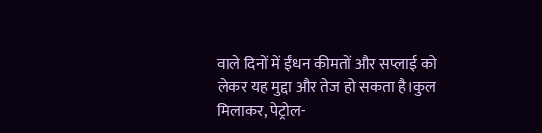वाले दिनों में ईंधन कीमतों और सप्लाई को लेकर यह मुद्दा और तेज हो सकता है।कुल मिलाकर, पेट्रोल-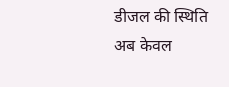डीजल की स्थिति अब केवल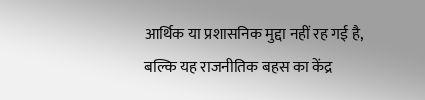आर्थिक या प्रशासनिक मुद्दा नहीं रह गई है, बल्कि यह राजनीतिक बहस का केंद्र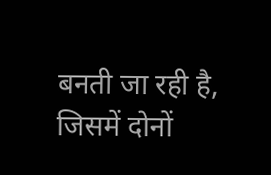बनती जा रही है, जिसमें दोनों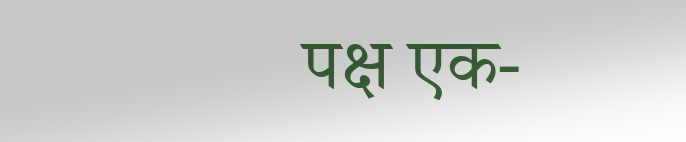पक्ष एक-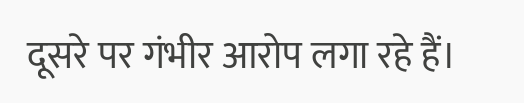दूसरे पर गंभीर आरोप लगा रहे हैं।